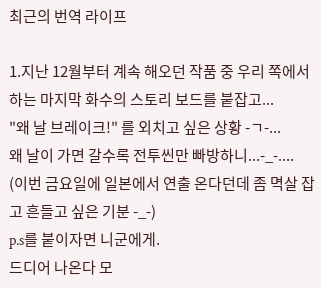최근의 번역 라이프

1.지난 12월부터 계속 해오던 작품 중 우리 쪽에서 하는 마지막 화수의 스토리 보드를 붙잡고...
"왜 날 브레이크!" 를 외치고 싶은 상황 -ㄱ-...
왜 날이 가면 갈수록 전투씬만 빠방하니...-_-....
(이번 금요일에 일본에서 연출 온다던데 좀 멱살 잡고 흔들고 싶은 기분 -_-)
p.s를 붙이자면 니군에게.
드디어 나온다 모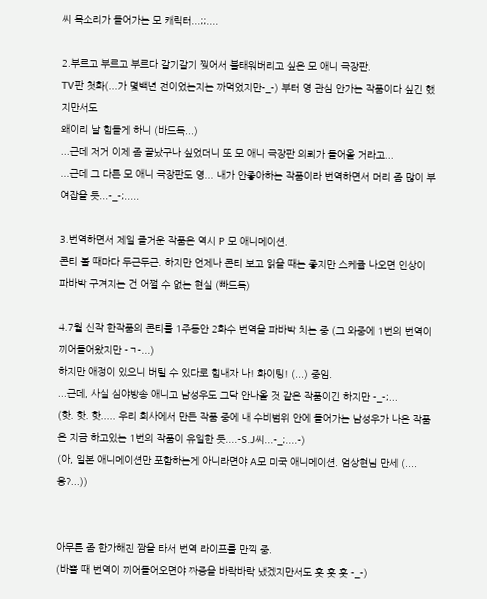씨 목소리가 들어가는 모 캐릭터...;;....

2.부르고 부르고 부르다 갈기갈기 찢어서 불태워버리고 싶은 모 애니 극장판.
TV판 첫화(...가 몇백년 전이었는지는 까먹었지만-_-) 부터 영 관심 안가는 작품이다 싶긴 했지만서도
왜이리 날 힘들게 하니 (바드득...)
...근데 저거 이제 좀 끝났구나 싶었더니 또 모 애니 극장판 의뢰가 들어올 거라고...
...근데 그 다른 모 애니 극장판도 영... 내가 안좋아하는 작품이라 번역하면서 머리 좀 많이 부여잡을 듯...-_-;.....

3.번역하면서 제일 즐거운 작품은 역시 P 모 애니메이션.
콘티 볼 때마다 두근두근. 하지만 언제나 콘티 보고 읽을 때는 좋지만 스케쥴 나오면 인상이 파바박 구겨지는 건 어쩔 수 없는 현실 (빠드득)

4.7월 신작 한작품의 콘티를 1주동안 2화수 번역을 파바박 치는 중 (그 와중에 1번의 번역이 끼어들어왔지만 -ㄱ-...)
하지만 애정이 있으니 버틸 수 있다로 힘내자 나! 화이팅! (...) 중임.
...근데, 사실 심야방송 애니고 남성우도 그닥 안나올 것 같은 작품이긴 하지만 -_-;...
(핫. 핫. 핫..... 우리 회사에서 만든 작품 중에 내 수비범위 안에 들어가는 남성우가 나온 작품은 지금 하고있는 1번의 작품이 유일한 듯....-S.J씨...-_;....-)
(아, 일본 애니메이션만 포함하는게 아니라면야 A모 미국 애니메이션. 엄상현님 만세 (....응?...))


아무튼 좀 한가해진 짬을 타서 번역 라이프를 만끽 중.
(바쁠 때 번역이 끼어들어오면야 짜증을 바락바락 냈겠지만서도 훗 훗 훗 -_-)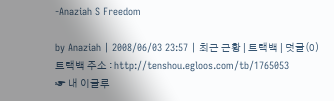-Anaziah S Freedom

by Anaziah | 2008/06/03 23:57 | 최근 근황 | 트랙백 | 덧글(0)
트랙백 주소 : http://tenshou.egloos.com/tb/1765053
☞ 내 이글루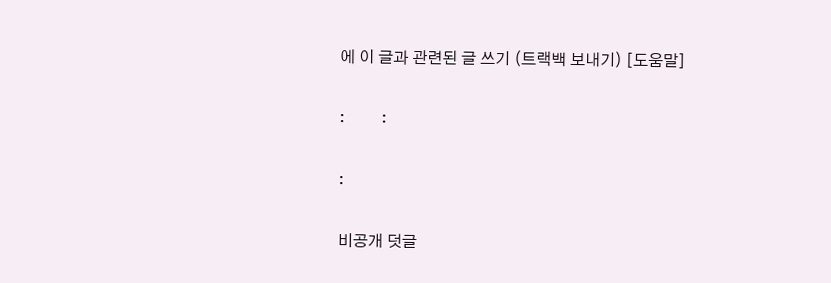에 이 글과 관련된 글 쓰기 (트랙백 보내기) [도움말]

:         :

:

비공개 덧글